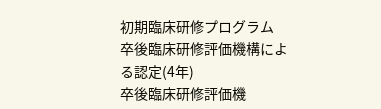初期臨床研修プログラム
卒後臨床研修評価機構による認定(4年)
卒後臨床研修評価機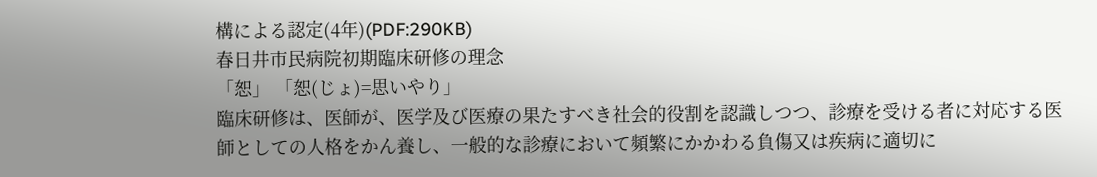構による認定(4年)(PDF:290KB)
春日井市民病院初期臨床研修の理念
「恕」 「恕(じょ)=思いやり」
臨床研修は、医師が、医学及び医療の果たすべき社会的役割を認識しつつ、診療を受ける者に対応する医師としての人格をかん養し、一般的な診療において頻繁にかかわる負傷又は疾病に適切に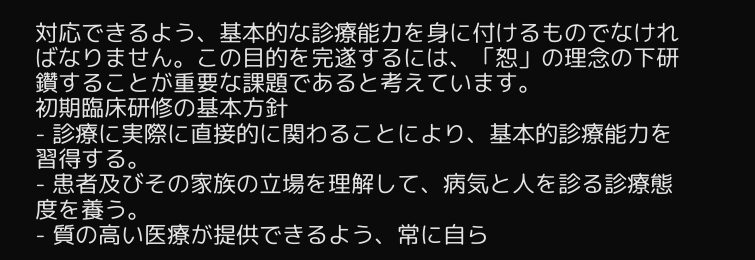対応できるよう、基本的な診療能力を身に付けるものでなければなりません。この目的を完遂するには、「恕」の理念の下研鑽することが重要な課題であると考えています。
初期臨床研修の基本方針
- 診療に実際に直接的に関わることにより、基本的診療能力を習得する。
- 患者及びその家族の立場を理解して、病気と人を診る診療態度を養う。
- 質の高い医療が提供できるよう、常に自ら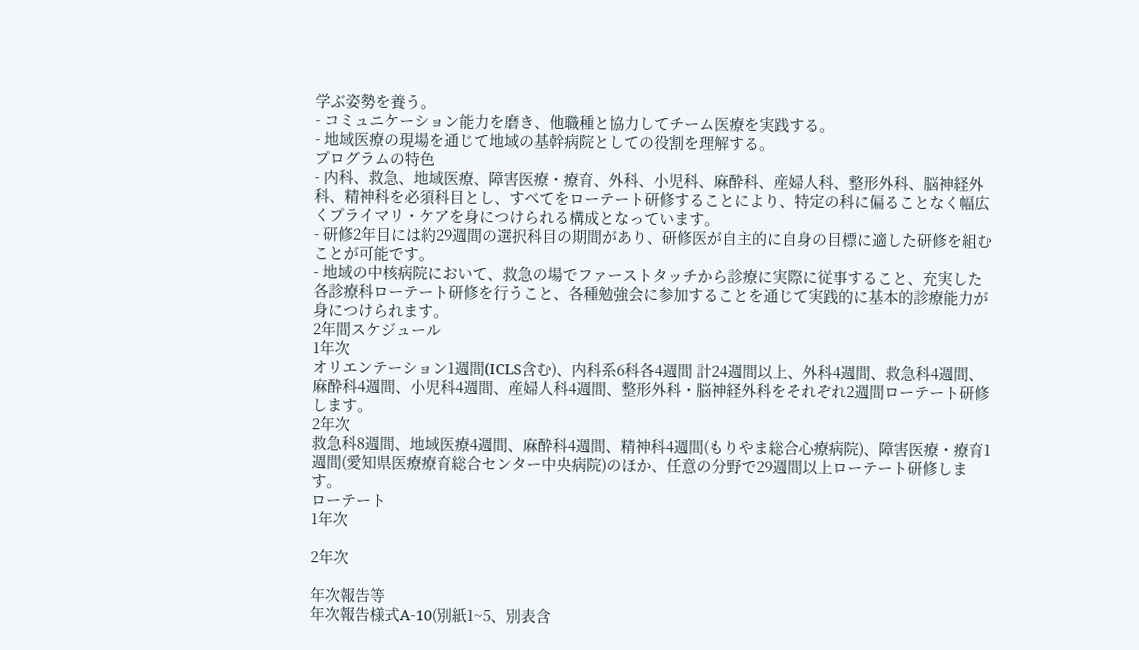学ぶ姿勢を養う。
- コミュニケーション能力を磨き、他職種と協力してチーム医療を実践する。
- 地域医療の現場を通じて地域の基幹病院としての役割を理解する。
プログラムの特色
- 内科、救急、地域医療、障害医療・療育、外科、小児科、麻酔科、産婦人科、整形外科、脳神経外科、精神科を必須科目とし、すべてをローテート研修することにより、特定の科に偏ることなく幅広くプライマリ・ケアを身につけられる構成となっています。
- 研修2年目には約29週間の選択科目の期間があり、研修医が自主的に自身の目標に適した研修を組むことが可能です。
- 地域の中核病院において、救急の場でファーストタッチから診療に実際に従事すること、充実した各診療科ローテート研修を行うこと、各種勉強会に参加することを通じて実践的に基本的診療能力が身につけられます。
2年間スケジュール
1年次
オリエンテーション1週間(ICLS含む)、内科系6科各4週間 計24週間以上、外科4週間、救急科4週間、麻酔科4週間、小児科4週間、産婦人科4週間、整形外科・脳神経外科をそれぞれ2週間ローテート研修します。
2年次
救急科8週間、地域医療4週間、麻酔科4週間、精神科4週間(もりやま総合心療病院)、障害医療・療育1週間(愛知県医療療育総合センター中央病院)のほか、任意の分野で29週間以上ローテート研修します。
ローテート
1年次

2年次

年次報告等
年次報告様式A-10(別紙1~5、別表含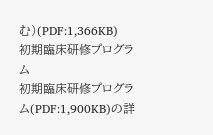む)(PDF:1,366KB)
初期臨床研修プログラム
初期臨床研修プログラム(PDF:1,900KB)の詳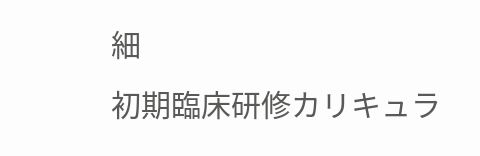細
初期臨床研修カリキュラ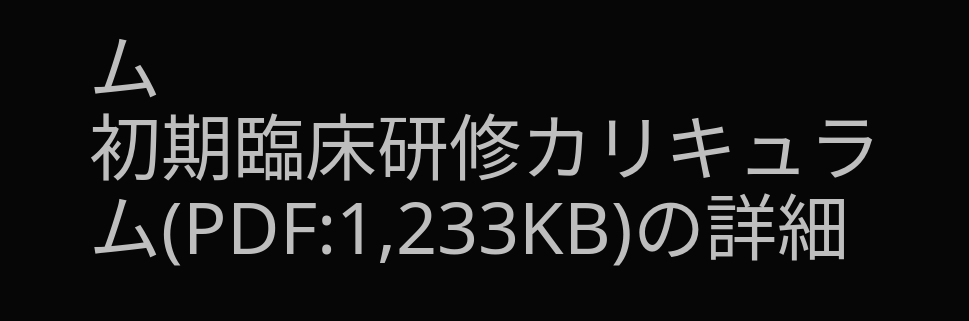ム
初期臨床研修カリキュラム(PDF:1,233KB)の詳細